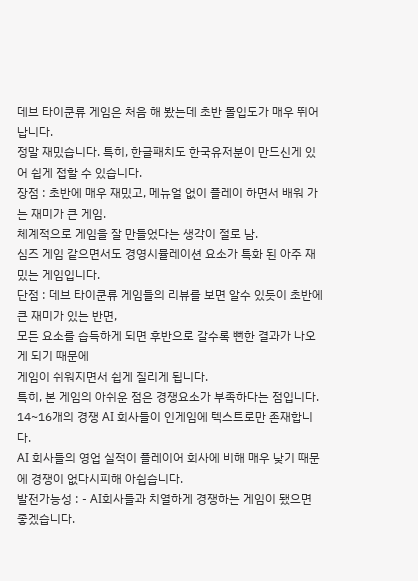데브 타이쿤류 게임은 처음 해 봤는데 초반 몰입도가 매우 뛰어납니다.
정말 재밌습니다. 특히, 한글패치도 한국유저분이 만드신게 있어 쉽게 접할 수 있습니다.
장점 : 초반에 매우 재밌고, 메뉴얼 없이 플레이 하면서 배워 가는 재미가 큰 게임.
체계적으로 게임을 잘 만들었다는 생각이 절로 남.
심즈 게임 같으면서도 경영시뮬레이션 요소가 특화 된 아주 재밌는 게임입니다.
단점 : 데브 타이쿤류 게임들의 리뷰를 보면 알수 있듯이 초반에 큰 재미가 있는 반면,
모든 요소를 습득하게 되면 후반으로 갈수록 뻔한 결과가 나오게 되기 때문에
게임이 쉬워지면서 쉽게 질리게 됩니다.
특히, 본 게임의 아쉬운 점은 경쟁요소가 부족하다는 점입니다.
14~16개의 경쟁 AI 회사들이 인게임에 텍스트로만 존재합니다.
AI 회사들의 영업 실적이 플레이어 회사에 비해 매우 낮기 때문에 경쟁이 없다시피해 아쉽습니다.
발전가능성 : - AI회사들과 치열하게 경쟁하는 게임이 됐으면 좋겠습니다.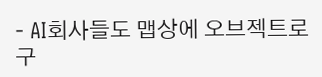- AI회사들도 맵상에 오브젝트로 구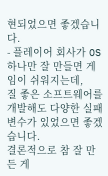현되었으면 좋겠습니다.
- 플레이어 회사가 OS 하나만 잘 만들면 게임이 쉬워지는데,
질 좋은 소프트웨어를 개발해도 다양한 실패 변수가 있었으면 좋겠습니다.
결론적으로 참 잘 만든 게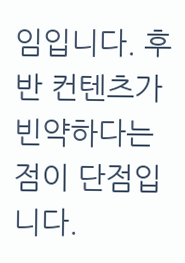임입니다. 후반 컨텐츠가 빈약하다는 점이 단점입니다.